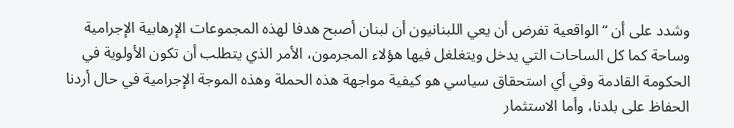وشدد على أن “الواقعية تفرض أن يعي اللبنانيون أن لبنان أصبح هدفا لهذه المجموعات الإرهابية الإجرامية وساحة كما كل الساحات التي يدخل ويتغلغل فيها هؤلاء المجرمون، الأمر الذي يتطلب أن تكون الأولوية في الحكومة القادمة وفي أي استحقاق سياسي هو كيفية مواجهة هذه الحملة وهذه الموجة الإجرامية في حال أردنا الحفاظ على بلدنا، وأما الاستثمار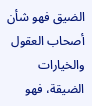الضيق فهو شأن أصحاب العقول والخيارات الضيقة، فهو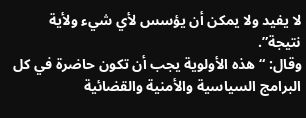لا يفيد ولا يمكن أن يؤسس لأي شيء ولأية نتيجة”.
وقال: “هذه الأولوية يجب أن تكون حاضرة في كل البرامج السياسية والأمنية والقضائية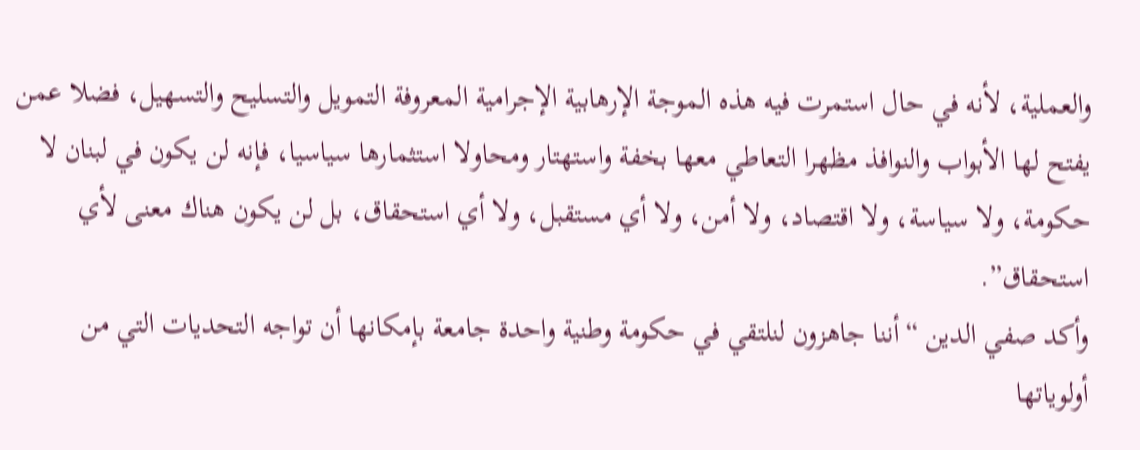والعملية، لأنه في حال استمرت فيه هذه الموجة الإرهابية الإجرامية المعروفة التمويل والتسليح والتسهيل، فضلا عمن يفتح لها الأبواب والنوافذ مظهرا التعاطي معها بخفة واستهتار ومحاولا استثمارها سياسيا، فإنه لن يكون في لبنان لا حكومة، ولا سياسة، ولا اقتصاد، ولا أمن، ولا أي مستقبل، ولا أي استحقاق، بل لن يكون هناك معنى لأي استحقاق”.
وأكد صفي الدين “أننا جاهزون لنلتقي في حكومة وطنية واحدة جامعة بإمكانها أن تواجه التحديات التي من أولوياتها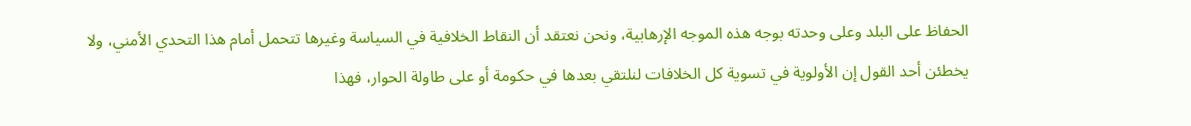الحفاظ على البلد وعلى وحدته بوجه هذه الموجه الإرهابية، ونحن نعتقد أن النقاط الخلافية في السياسة وغيرها تتحمل أمام هذا التحدي الأمني، ولا يخطئن أحد القول إن الأولوية في تسوية كل الخلافات لنلتقي بعدها في حكومة أو على طاولة الحوار، فهذا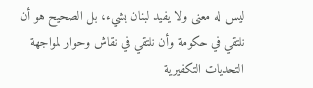ليس له معنى ولا يفيد لبنان بشيء، بل الصحيح هو أن نلتقي في حكومة وأن نلتقي في نقاش وحوار لمواجهة التحديات التكفيرية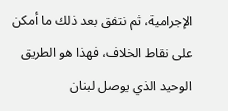الإجرامية، ثم نتفق بعد ذلك ما أمكن على نقاط الخلاف، فهذا هو الطريق الوحيد الذي يوصل لبنان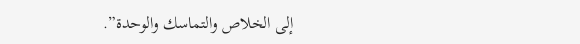إلى الخلاص والتماسك والوحدة”.